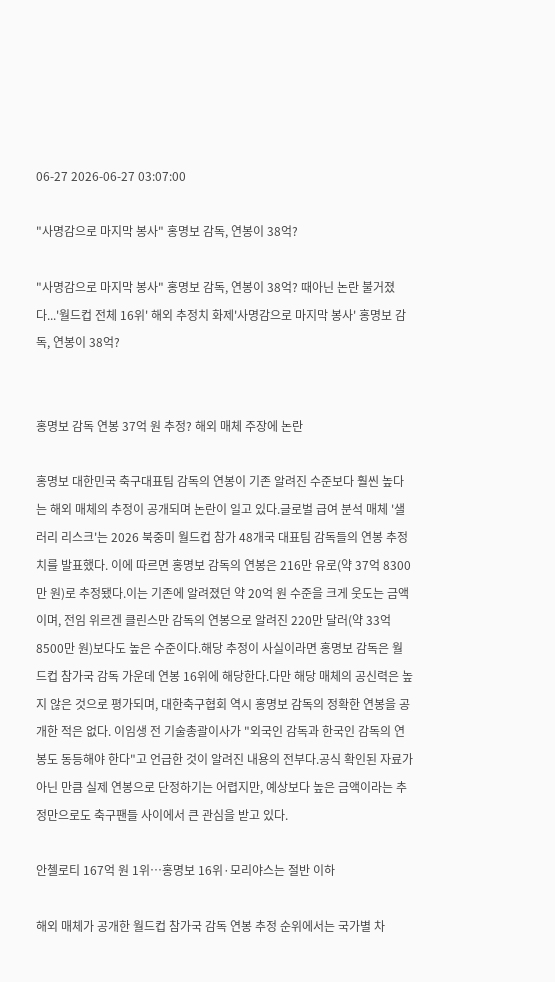06-27 2026-06-27 03:07:00

"사명감으로 마지막 봉사" 홍명보 감독, 연봉이 38억?

"사명감으로 마지막 봉사" 홍명보 감독, 연봉이 38억? 때아닌 논란 불거졌다...'월드컵 전체 16위' 해외 추정치 화제'사명감으로 마지막 봉사' 홍명보 감독, 연봉이 38억?


홍명보 감독 연봉 37억 원 추정? 해외 매체 주장에 논란

홍명보 대한민국 축구대표팀 감독의 연봉이 기존 알려진 수준보다 훨씬 높다는 해외 매체의 추정이 공개되며 논란이 일고 있다.글로벌 급여 분석 매체 '샐러리 리스크'는 2026 북중미 월드컵 참가 48개국 대표팀 감독들의 연봉 추정치를 발표했다. 이에 따르면 홍명보 감독의 연봉은 216만 유로(약 37억 8300만 원)로 추정됐다.이는 기존에 알려졌던 약 20억 원 수준을 크게 웃도는 금액이며, 전임 위르겐 클린스만 감독의 연봉으로 알려진 220만 달러(약 33억 8500만 원)보다도 높은 수준이다.해당 추정이 사실이라면 홍명보 감독은 월드컵 참가국 감독 가운데 연봉 16위에 해당한다.다만 해당 매체의 공신력은 높지 않은 것으로 평가되며, 대한축구협회 역시 홍명보 감독의 정확한 연봉을 공개한 적은 없다. 이임생 전 기술총괄이사가 "외국인 감독과 한국인 감독의 연봉도 동등해야 한다"고 언급한 것이 알려진 내용의 전부다.공식 확인된 자료가 아닌 만큼 실제 연봉으로 단정하기는 어렵지만, 예상보다 높은 금액이라는 추정만으로도 축구팬들 사이에서 큰 관심을 받고 있다.

안첼로티 167억 원 1위…홍명보 16위·모리야스는 절반 이하

해외 매체가 공개한 월드컵 참가국 감독 연봉 추정 순위에서는 국가별 차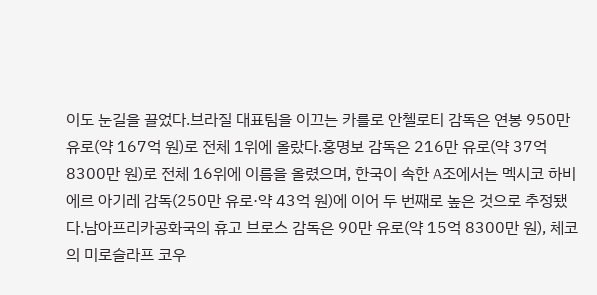이도 눈길을 끌었다.브라질 대표팀을 이끄는 카를로 안첼로티 감독은 연봉 950만 유로(약 167억 원)로 전체 1위에 올랐다.홍명보 감독은 216만 유로(약 37억 8300만 원)로 전체 16위에 이름을 올렸으며, 한국이 속한 A조에서는 멕시코 하비에르 아기레 감독(250만 유로·약 43억 원)에 이어 두 번째로 높은 것으로 추정됐다.남아프리카공화국의 휴고 브로스 감독은 90만 유로(약 15억 8300만 원), 체코의 미로슬라프 코우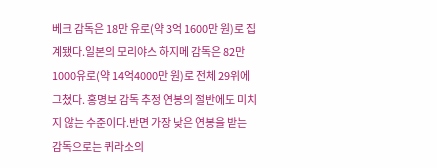베크 감독은 18만 유로(약 3억 1600만 원)로 집계됐다.일본의 모리야스 하지메 감독은 82만1000유로(약 14억4000만 원)로 전체 29위에 그쳤다. 홍명보 감독 추정 연봉의 절반에도 미치지 않는 수준이다.반면 가장 낮은 연봉을 받는 감독으로는 퀴라소의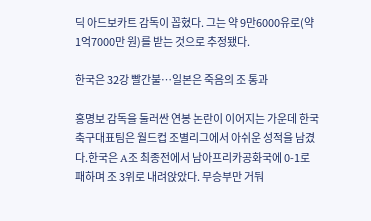딕 아드보카트 감독이 꼽혔다. 그는 약 9만6000유로(약 1억7000만 원)를 받는 것으로 추정됐다.

한국은 32강 빨간불…일본은 죽음의 조 통과

홍명보 감독을 둘러싼 연봉 논란이 이어지는 가운데 한국 축구대표팀은 월드컵 조별리그에서 아쉬운 성적을 남겼다.한국은 A조 최종전에서 남아프리카공화국에 0-1로 패하며 조 3위로 내려앉았다. 무승부만 거둬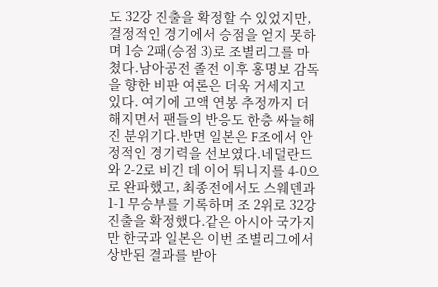도 32강 진출을 확정할 수 있었지만, 결정적인 경기에서 승점을 얻지 못하며 1승 2패(승점 3)로 조별리그를 마쳤다.남아공전 졸전 이후 홍명보 감독을 향한 비판 여론은 더욱 거세지고 있다. 여기에 고액 연봉 추정까지 더해지면서 팬들의 반응도 한층 싸늘해진 분위기다.반면 일본은 F조에서 안정적인 경기력을 선보였다.네덜란드와 2-2로 비긴 데 이어 튀니지를 4-0으로 완파했고, 최종전에서도 스웨덴과 1-1 무승부를 기록하며 조 2위로 32강 진출을 확정했다.같은 아시아 국가지만 한국과 일본은 이번 조별리그에서 상반된 결과를 받아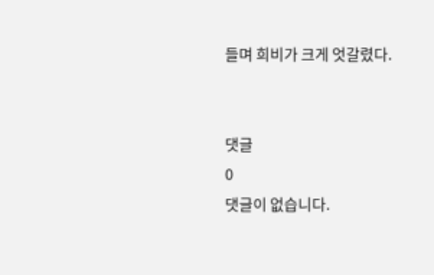들며 희비가 크게 엇갈렸다.


댓글
0
댓글이 없습니다.